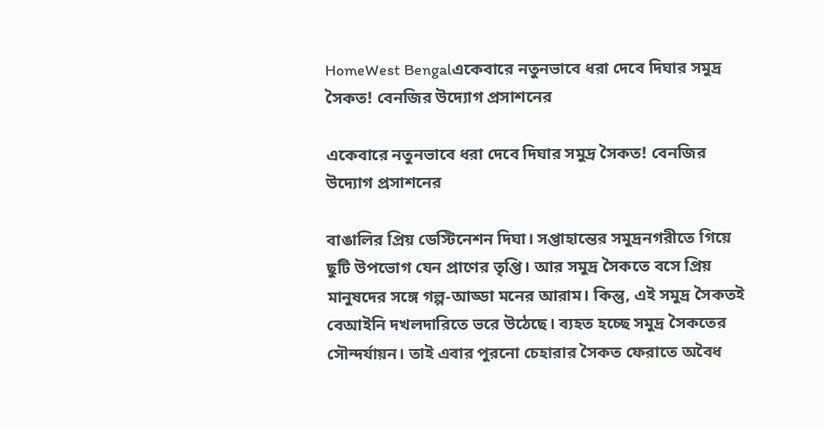HomeWest Bengalএকেবারে নতুনভাবে ধরা দেবে দিঘার সমুদ্র সৈকত! বেনজির উদ্যোগ প্রসাশনের

একেবারে নতুনভাবে ধরা দেবে দিঘার সমুদ্র সৈকত! বেনজির উদ্যোগ প্রসাশনের

বাঙালির প্রিয় ডেস্টিনেশন দিঘা। সপ্তাহান্তের সমুদ্রনগরীতে গিয়ে ছুটি উপভোগ যেন প্রাণের তৃপ্তি। আর সমুদ্র সৈকতে বসে প্রিয় মানুষদের সঙ্গে গল্প-আড্ডা মনের আরাম। কিন্তু, এই সমুদ্র সৈকতই বেআইনি দখলদারিতে ভরে উঠেছে। ব্যহত হচ্ছে সমুদ্র সৈকতের সৌন্দর্যায়ন। তাই এবার পুরনো চেহারার সৈকত ফেরাতে অবৈধ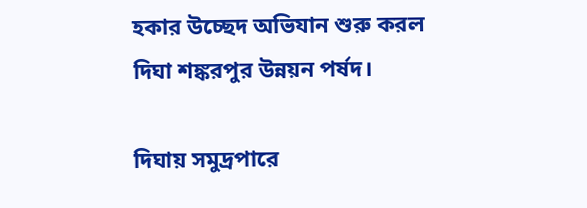হকার উচ্ছেদ অভিযান শুরু করল দিঘা শঙ্করপুর উন্নয়ন পর্ষদ।

দিঘায় সমুদ্রপারে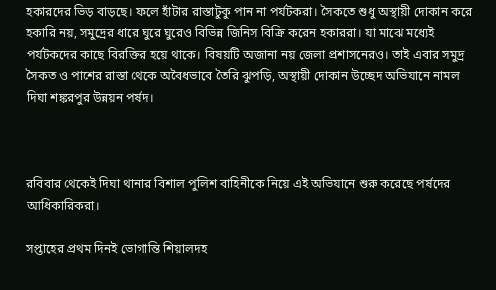হকারদের ভিড় বাড়ছে। ফলে হাঁটার রাস্তাটুকু পান না পর্যটকরা। সৈকতে শুধু অস্থায়ী দোকান করে হকারি নয়, সমুদ্রের ধারে ঘুরে ঘুরেও বিভিন্ন জিনিস বিক্রি করেন হকাররা। যা মাঝে মধ্যেই পর্যটকদের কাছে বিরক্তির হয়ে থাকে। বিষয়টি অজানা নয় জেলা প্রশাসনেরও। তাই এবার সমুদ্র সৈকত ও পাশের রাস্তা থেকে অবৈধভাবে তৈরি ঝুপড়ি, অস্থায়ী দোকান উচ্ছেদ অভিযানে নামল দিঘা শঙ্করপুর উন্নয়ন পর্ষদ।



রবিবার থেকেই দিঘা থানার বিশাল পুলিশ বাহিনীকে নিয়ে এই অভিযানে শুরু করেছে পর্ষদের আধিকারিকরা।

সপ্তাহের প্রথম দিনই ভোগান্তি শিয়ালদহ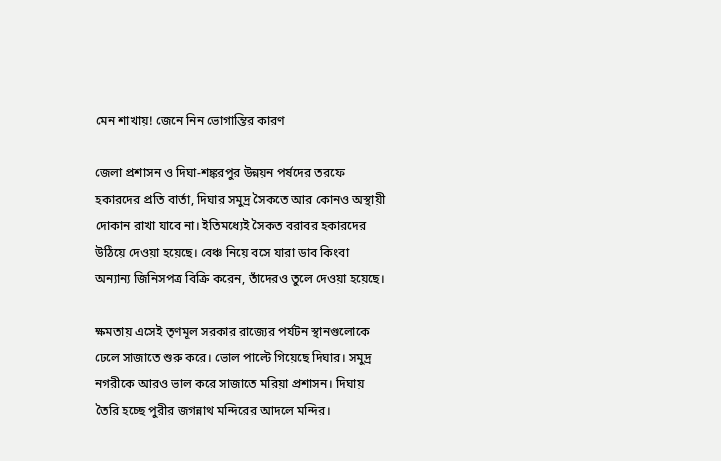মেন শাখায়! জেনে নিন ভোগান্তির কারণ

জেলা প্রশাসন ও দিঘা-শঙ্করপুর উন্নয়ন পর্ষদের তরফে হকারদের প্রতি বার্তা, দিঘার সমুদ্র সৈকতে আর কোনও অস্থায়ী দোকান রাখা যাবে না। ইতিমধ্যেই সৈকত বরাবর হকারদের উঠিয়ে দেওয়া হয়েছে। বেঞ্চ নিয়ে বসে যারা ডাব কিংবা অন্যান্য জিনিসপত্র বিক্রি করেন, তাঁদেরও তুলে দেওয়া হয়েছে।

ক্ষমতায় এসেই তৃণমূল সরকার রাজ্যের পর্যটন স্থানগুলোকে ঢেলে সাজাতে শুরু করে। ভোল পাল্টে গিয়েছে দিঘার। সমুদ্র নগরীকে আরও ভাল করে সাজাতে মরিয়া প্রশাসন। দিঘায় তৈরি হচ্ছে পুরীর জগন্নাথ মন্দিরের আদলে মন্দির।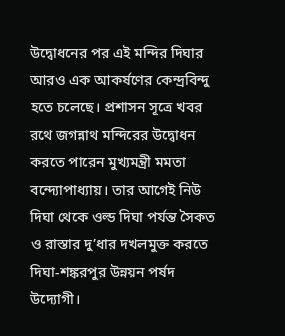উদ্বোধনের পর এই মন্দির দিঘার আরও এক আকর্ষণের কেন্দ্রবিন্দু হতে চলেছে। প্রশাসন সূত্রে খবর রথে জগন্নাথ মন্দিরের উদ্বোধন করতে পারেন মুখ্যমন্ত্রী মমতা বন্দ্যোপাধ্যায়। তার আগেই নিউ দিঘা থেকে ওল্ড দিঘা পর্যন্ত সৈকত ও রাস্তার দু’ধার দখলমুক্ত করতে দিঘা-শঙ্করপুর উন্নয়ন পর্ষদ উদ্যোগী।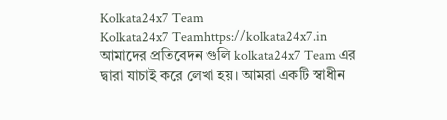Kolkata24x7 Team
Kolkata24x7 Teamhttps://kolkata24x7.in
আমাদের প্রতিবেদন গুলি kolkata24x7 Team এর দ্বারা যাচাই করে লেখা হয়। আমরা একটি স্বাধীন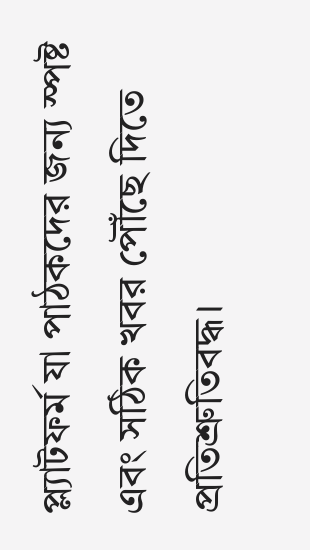প্ল্যাটফর্ম যা পাঠকদের জন্য স্পষ্ট এবং সঠিক খবর পৌঁছে দিতে প্রতিশ্রুতিবদ্ধ।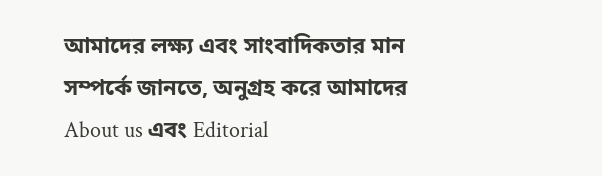আমাদের লক্ষ্য এবং সাংবাদিকতার মান সম্পর্কে জানতে, অনুগ্রহ করে আমাদের About us এবং Editorial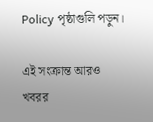Policy পৃষ্ঠাগুলি পড়ুন।

এই সংক্রান্ত আরও খবরর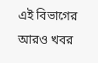এই বিভাগের আরও খবর